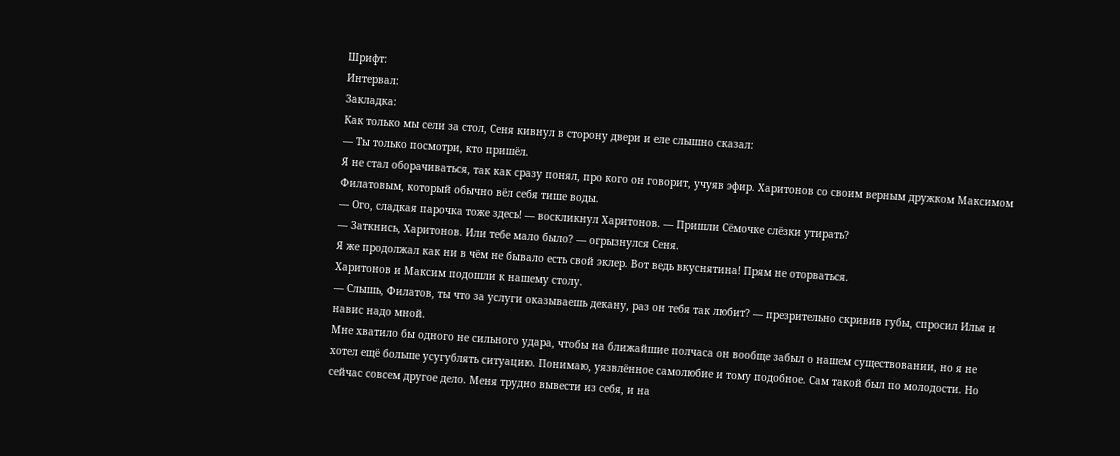Шрифт:
Интервал:
Закладка:
Как только мы сели за стол, Сеня кивнул в сторону двери и еле слышно сказал:
— Ты только посмотри, кто пришёл.
Я не стал оборачиваться, так как сразу понял, про кого он говорит, учуяв эфир. Харитонов со своим верным дружком Максимом Филатовым, который обычно вёл себя тише воды.
— Ого, сладкая парочка тоже здесь! — воскликнул Харитонов. — Пришли Сёмочке слёзки утирать?
— Заткнись, Харитонов. Или тебе мало было? — огрызнулся Сеня.
Я же продолжал как ни в чём не бывало есть свой эклер. Вот ведь вкуснятина! Прям не оторваться.
Харитонов и Максим подошли к нашему столу.
— Слышь, Филатов, ты что за услуги оказываешь декану, раз он тебя так любит? — презрительно скривив губы, спросил Илья и навис надо мной.
Мне хватило бы одного не сильного удара, чтобы на ближайшие полчаса он вообще забыл о нашем существовании, но я не хотел ещё больше усугублять ситуацию. Понимаю, уязвлённое самолюбие и тому подобное. Сам такой был по молодости. Но сейчас совсем другое дело. Меня трудно вывести из себя, и на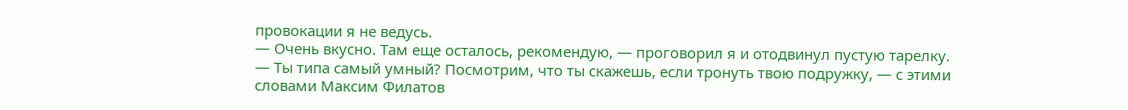провокации я не ведусь.
— Очень вкусно. Там еще осталось, рекомендую, — проговорил я и отодвинул пустую тарелку.
— Ты типа самый умный? Посмотрим, что ты скажешь, если тронуть твою подружку, — с этими словами Максим Филатов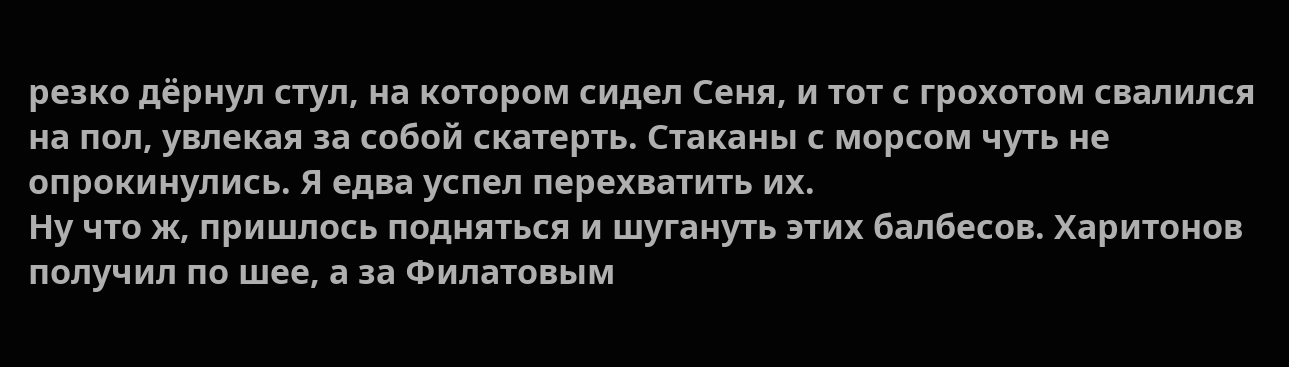резко дёрнул стул, на котором сидел Сеня, и тот с грохотом свалился на пол, увлекая за собой скатерть. Стаканы с морсом чуть не опрокинулись. Я едва успел перехватить их.
Ну что ж, пришлось подняться и шугануть этих балбесов. Харитонов получил по шее, а за Филатовым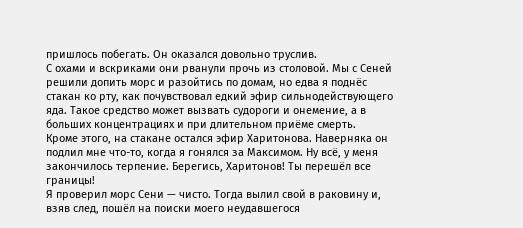пришлось побегать. Он оказался довольно труслив.
С охами и вскриками они рванули прочь из столовой. Мы с Сеней решили допить морс и разойтись по домам, но едва я поднёс стакан ко рту, как почувствовал едкий эфир сильнодействующего яда. Такое средство может вызвать судороги и онемение, а в больших концентрациях и при длительном приёме смерть.
Кроме этого, на стакане остался эфир Харитонова. Наверняка он подлил мне что-то, когда я гонялся за Максимом. Ну всё, у меня закончилось терпение. Берегись, Харитонов! Ты перешёл все границы!
Я проверил морс Сени — чисто. Тогда вылил свой в раковину и, взяв след, пошёл на поиски моего неудавшегося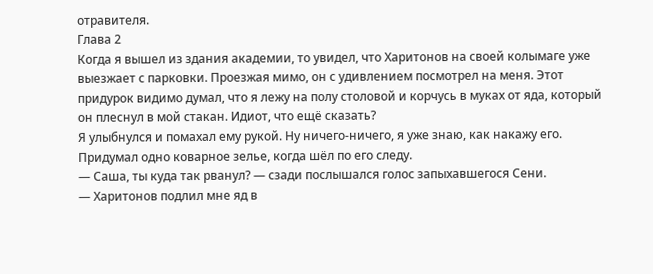отравителя.
Глава 2
Когда я вышел из здания академии, то увидел, что Харитонов на своей колымаге уже выезжает с парковки. Проезжая мимо, он с удивлением посмотрел на меня. Этот придурок видимо думал, что я лежу на полу столовой и корчусь в муках от яда, который он плеснул в мой стакан. Идиот, что ещё сказать?
Я улыбнулся и помахал ему рукой. Ну ничего-ничего, я уже знаю, как накажу его. Придумал одно коварное зелье, когда шёл по его следу.
— Саша, ты куда так рванул? — сзади послышался голос запыхавшегося Сени.
— Харитонов подлил мне яд в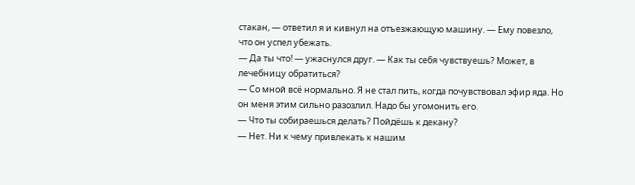стакан, — ответил я и кивнул на отъезжающую машину. — Ему повезло, что он успел убежать.
— Да ты что! — ужаснулся друг. — Как ты себя чувствуешь? Может, в лечебницу обратиться?
— Со мной всё нормально. Я не стал пить, когда почувствовал эфир яда. Но он меня этим сильно разозлил. Надо бы угомонить его.
— Что ты собираешься делать? Пойдёшь к декану?
— Нет. Ни к чему привлекать к нашим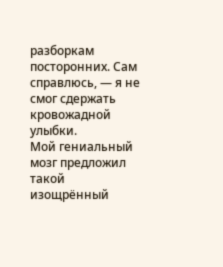разборкам посторонних. Сам справлюсь, — я не смог сдержать кровожадной улыбки.
Мой гениальный мозг предложил такой изощрённый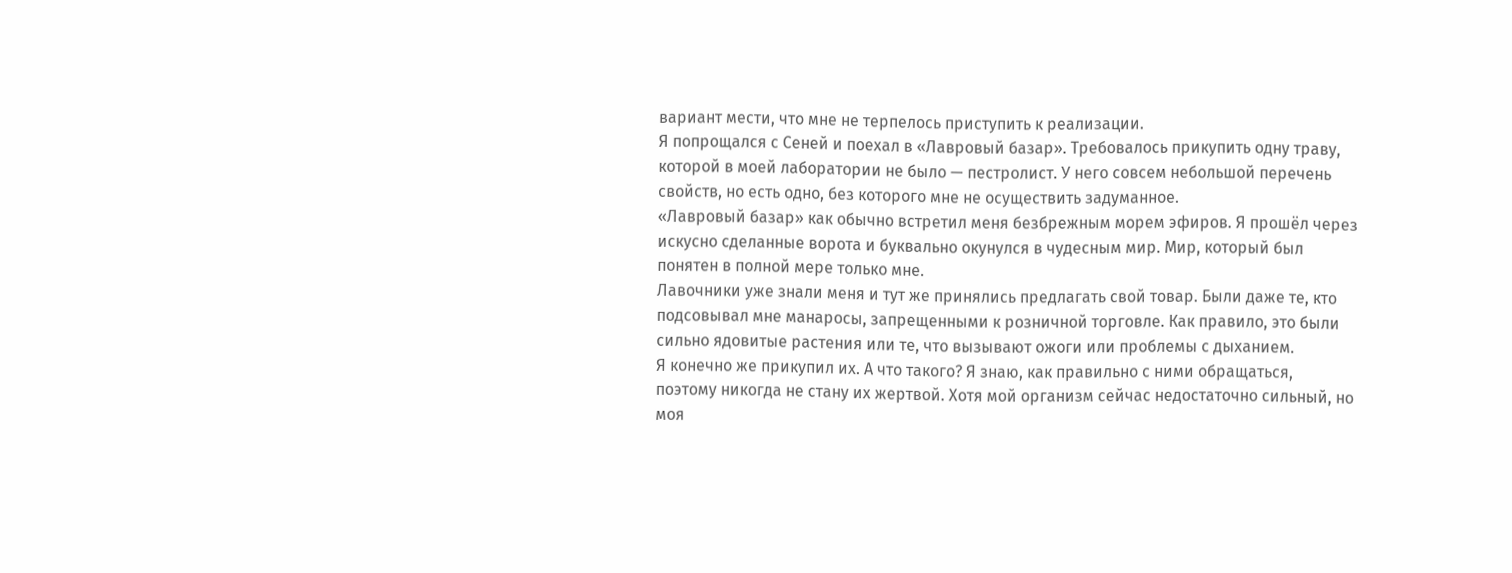вариант мести, что мне не терпелось приступить к реализации.
Я попрощался с Сеней и поехал в «Лавровый базар». Требовалось прикупить одну траву, которой в моей лаборатории не было — пестролист. У него совсем небольшой перечень свойств, но есть одно, без которого мне не осуществить задуманное.
«Лавровый базар» как обычно встретил меня безбрежным морем эфиров. Я прошёл через искусно сделанные ворота и буквально окунулся в чудесным мир. Мир, который был понятен в полной мере только мне.
Лавочники уже знали меня и тут же принялись предлагать свой товар. Были даже те, кто подсовывал мне манаросы, запрещенными к розничной торговле. Как правило, это были сильно ядовитые растения или те, что вызывают ожоги или проблемы с дыханием.
Я конечно же прикупил их. А что такого? Я знаю, как правильно с ними обращаться, поэтому никогда не стану их жертвой. Хотя мой организм сейчас недостаточно сильный, но моя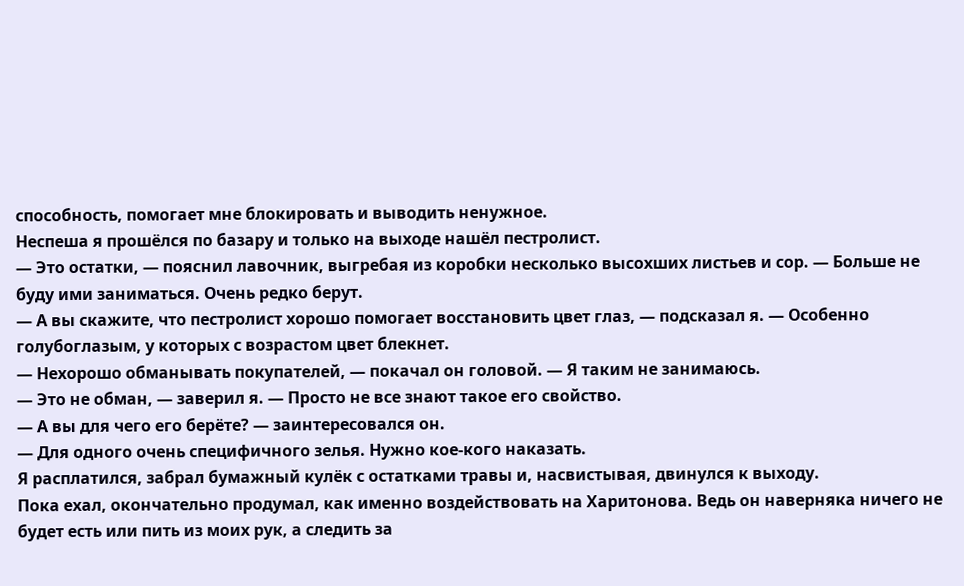способность, помогает мне блокировать и выводить ненужное.
Неспеша я прошёлся по базару и только на выходе нашёл пестролист.
— Это остатки, — пояснил лавочник, выгребая из коробки несколько высохших листьев и сор. — Больше не буду ими заниматься. Очень редко берут.
— А вы скажите, что пестролист хорошо помогает восстановить цвет глаз, — подсказал я. — Особенно голубоглазым, у которых с возрастом цвет блекнет.
— Нехорошо обманывать покупателей, — покачал он головой. — Я таким не занимаюсь.
— Это не обман, — заверил я. — Просто не все знают такое его свойство.
— А вы для чего его берёте? — заинтересовался он.
— Для одного очень специфичного зелья. Нужно кое-кого наказать.
Я расплатился, забрал бумажный кулёк с остатками травы и, насвистывая, двинулся к выходу.
Пока ехал, окончательно продумал, как именно воздействовать на Харитонова. Ведь он наверняка ничего не будет есть или пить из моих рук, а следить за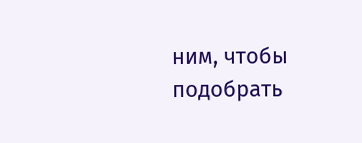ним, чтобы подобрать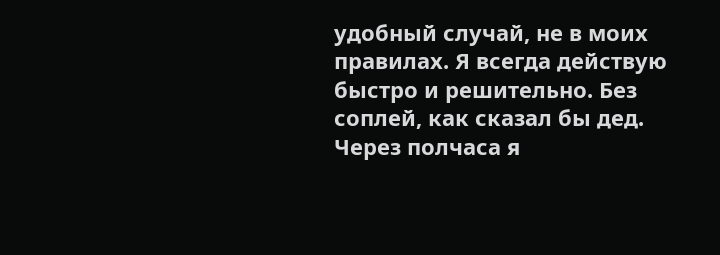удобный случай, не в моих правилах. Я всегда действую быстро и решительно. Без соплей, как сказал бы дед.
Через полчаса я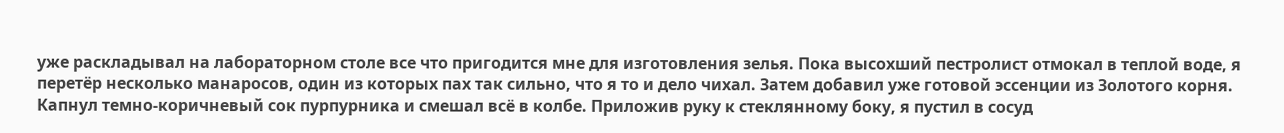уже раскладывал на лабораторном столе все что пригодится мне для изготовления зелья. Пока высохший пестролист отмокал в теплой воде, я перетёр несколько манаросов, один из которых пах так сильно, что я то и дело чихал. Затем добавил уже готовой эссенции из Золотого корня. Капнул темно-коричневый сок пурпурника и смешал всё в колбе. Приложив руку к стеклянному боку, я пустил в сосуд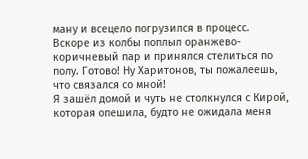ману и всецело погрузился в процесс.
Вскоре из колбы поплыл оранжево-коричневый пар и принялся стелиться по полу. Готово! Ну Харитонов, ты пожалеешь, что связался со мной!
Я зашёл домой и чуть не столкнулся с Кирой, которая опешила, будто не ожидала меня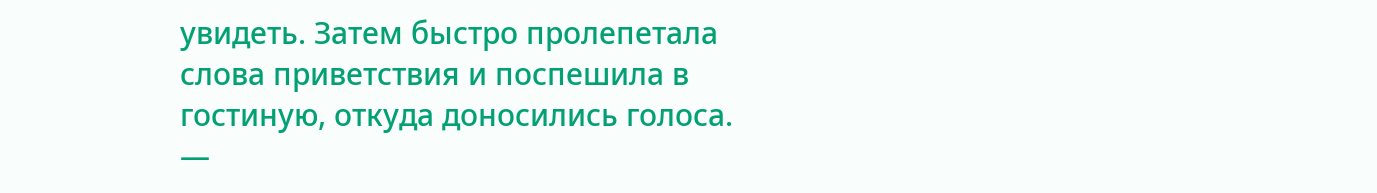увидеть. Затем быстро пролепетала слова приветствия и поспешила в гостиную, откуда доносились голоса.
—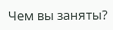Чем вы заняты?